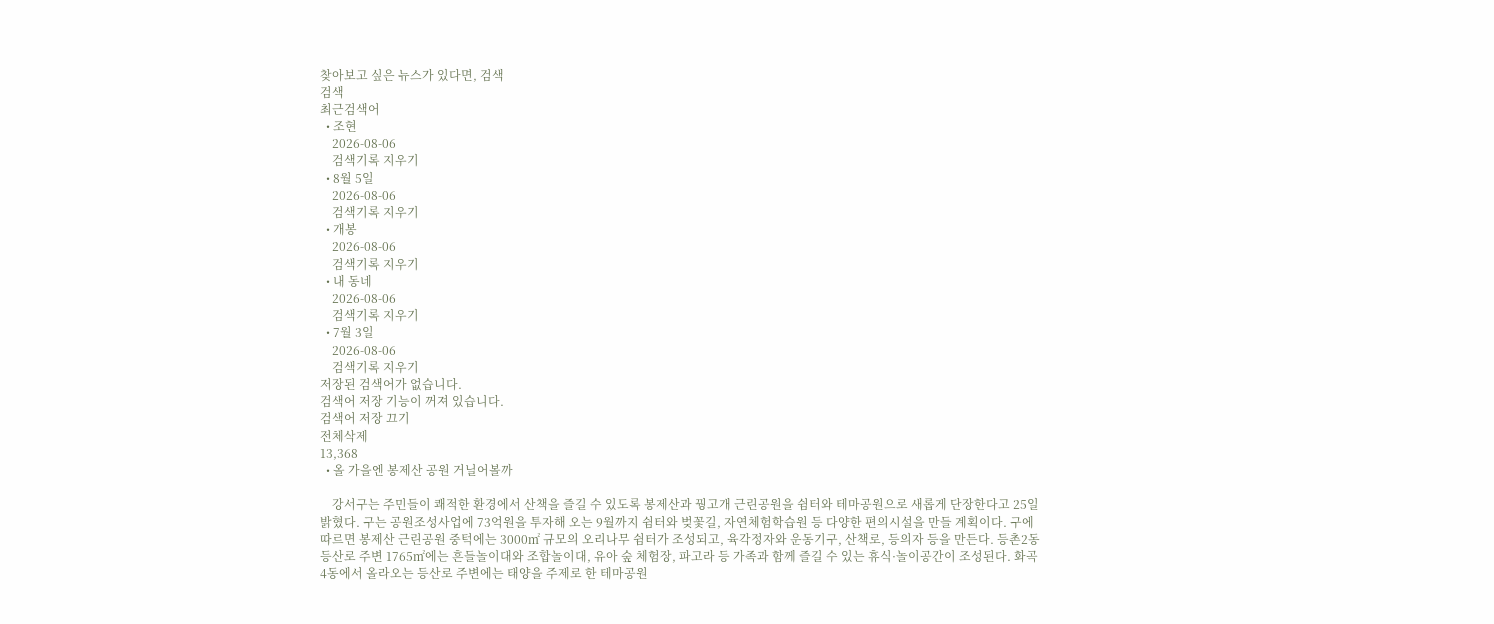찾아보고 싶은 뉴스가 있다면, 검색
검색
최근검색어
  • 조현
    2026-08-06
    검색기록 지우기
  • 8월 5일
    2026-08-06
    검색기록 지우기
  • 개봉
    2026-08-06
    검색기록 지우기
  • 내 동네
    2026-08-06
    검색기록 지우기
  • 7월 3일
    2026-08-06
    검색기록 지우기
저장된 검색어가 없습니다.
검색어 저장 기능이 꺼져 있습니다.
검색어 저장 끄기
전체삭제
13,368
  • 올 가을엔 봉제산 공원 거닐어볼까

    강서구는 주민들이 쾌적한 환경에서 산책을 즐길 수 있도록 봉제산과 꿩고개 근린공원을 쉼터와 테마공원으로 새롭게 단장한다고 25일 밝혔다. 구는 공원조성사업에 73억원을 투자해 오는 9월까지 쉼터와 벚꽃길, 자연체험학습원 등 다양한 편의시설을 만들 계획이다. 구에 따르면 봉제산 근린공원 중턱에는 3000㎡ 규모의 오리나무 쉼터가 조성되고, 육각정자와 운동기구, 산책로, 등의자 등을 만든다. 등촌2동 등산로 주변 1765㎡에는 흔들놀이대와 조합놀이대, 유아 숲 체험장, 파고라 등 가족과 함께 즐길 수 있는 휴식·놀이공간이 조성된다. 화곡4동에서 올라오는 등산로 주변에는 태양을 주제로 한 테마공원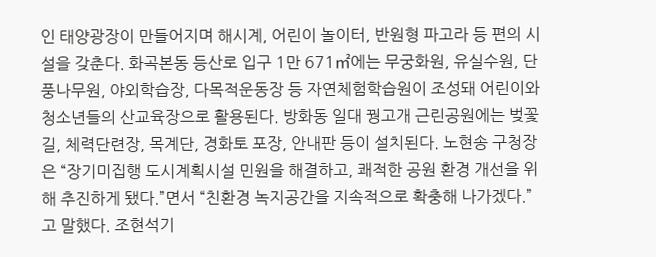인 태양광장이 만들어지며 해시계, 어린이 놀이터, 반원형 파고라 등 편의 시설을 갖춘다. 화곡본동 등산로 입구 1만 671㎡에는 무궁화원, 유실수원, 단풍나무원, 야외학습장, 다목적운동장 등 자연체험학습원이 조성돼 어린이와 청소년들의 산교육장으로 활용된다. 방화동 일대 꿩고개 근린공원에는 벚꽃길, 체력단련장, 목계단, 경화토 포장, 안내판 등이 설치된다. 노현송 구청장은 “장기미집행 도시계획시설 민원을 해결하고, 쾌적한 공원 환경 개선을 위해 추진하게 됐다.”면서 “친환경 녹지공간을 지속적으로 확충해 나가겠다.”고 말했다. 조현석기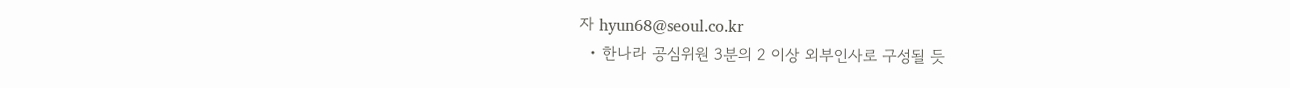자 hyun68@seoul.co.kr
  • 한나라 공심위원 3분의 2 이상 외부인사로 구성될 듯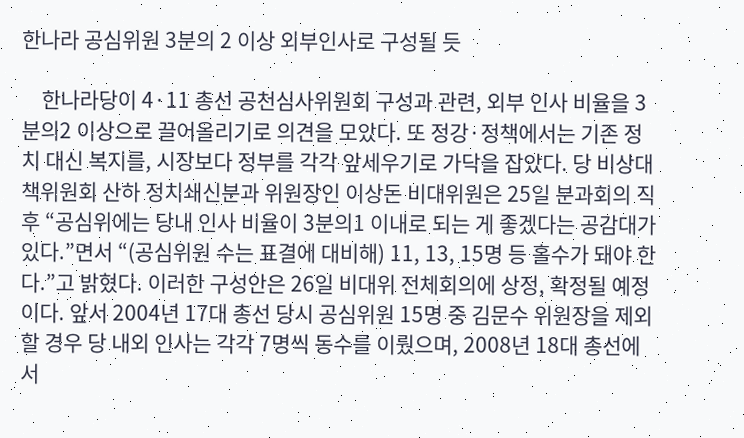한나라 공심위원 3분의 2 이상 외부인사로 구성될 듯

    한나라당이 4·11 총선 공천심사위원회 구성과 관련, 외부 인사 비율을 3분의2 이상으로 끌어올리기로 의견을 모았다. 또 정강·정책에서는 기존 정치 대신 복지를, 시장보다 정부를 각각 앞세우기로 가닥을 잡았다. 당 비상대책위원회 산하 정치쇄신분과 위원장인 이상돈 비대위원은 25일 분과회의 직후 “공심위에는 당내 인사 비율이 3분의1 이내로 되는 게 좋겠다는 공감대가 있다.”면서 “(공심위원 수는 표결에 대비해) 11, 13, 15명 등 홀수가 돼야 한다.”고 밝혔다. 이러한 구성안은 26일 비대위 전체회의에 상정, 확정될 예정이다. 앞서 2004년 17대 총선 당시 공심위원 15명 중 김문수 위원장을 제외할 경우 당 내외 인사는 각각 7명씩 동수를 이뤘으며, 2008년 18대 총선에서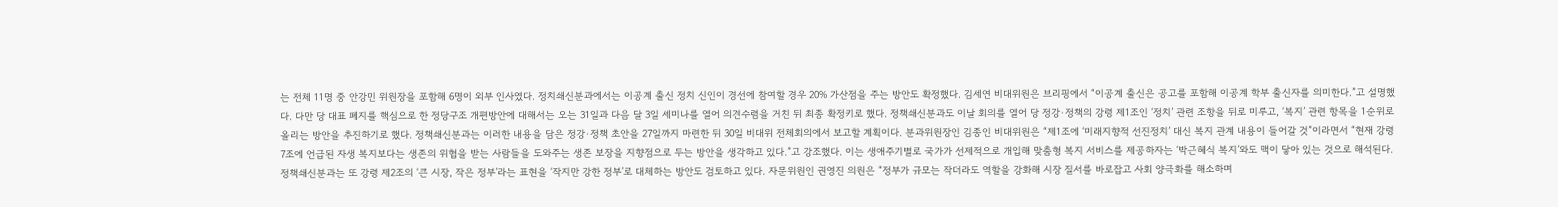는 전체 11명 중 안강민 위원장을 포함해 6명이 외부 인사였다. 정치쇄신분과에서는 이공계 출신 정치 신인이 경선에 참여할 경우 20% 가산점을 주는 방안도 확정했다. 김세연 비대위원은 브리핑에서 “이공계 출신은 공고를 포함해 이공계 학부 출신자를 의미한다.”고 설명했다. 다만 당 대표 폐지를 핵심으로 한 정당구조 개편방안에 대해서는 오는 31일과 다음 달 3일 세미나를 열어 의견수렴을 거친 뒤 최종 확정키로 했다. 정책쇄신분과도 이날 회의를 열어 당 정강·정책의 강령 제1조인 ‘정치’ 관련 조항을 뒤로 미루고, ‘복지’ 관련 항목을 1순위로 올리는 방안을 추진하기로 했다. 정책쇄신분과는 이러한 내용을 담은 정강·정책 초안을 27일까지 마련한 뒤 30일 비대위 전체회의에서 보고할 계획이다. 분과위원장인 김종인 비대위원은 “제1조에 ‘미래지향적 선진정치’ 대신 복지 관계 내용이 들어갈 것”이라면서 “현재 강령 7조에 언급된 자생 복지보다는 생존의 위협을 받는 사람들을 도와주는 생존 보장을 지향점으로 두는 방안을 생각하고 있다.”고 강조했다. 이는 생애주기별로 국가가 선제적으로 개입해 맞춤형 복지 서비스를 제공하자는 ‘박근혜식 복지’와도 맥이 닿아 있는 것으로 해석된다. 정책쇄신분과는 또 강령 제2조의 ‘큰 시장, 작은 정부’라는 표현을 ‘작지만 강한 정부’로 대체하는 방안도 검토하고 있다. 자문위원인 권영진 의원은 “정부가 규모는 작더라도 역할을 강화해 시장 질서를 바로잡고 사회 양극화를 해소하며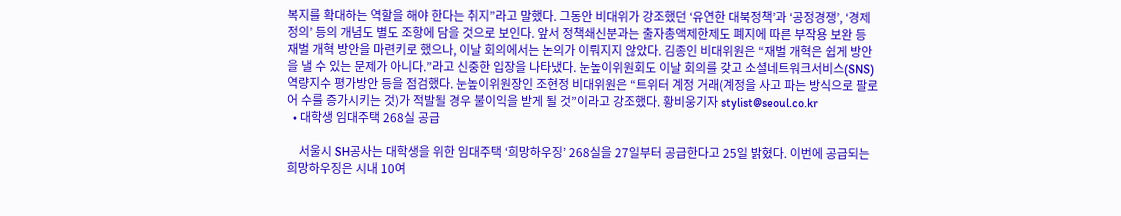복지를 확대하는 역할을 해야 한다는 취지”라고 말했다. 그동안 비대위가 강조했던 ‘유연한 대북정책’과 ‘공정경쟁’, ‘경제정의’ 등의 개념도 별도 조항에 담을 것으로 보인다. 앞서 정책쇄신분과는 출자총액제한제도 폐지에 따른 부작용 보완 등 재벌 개혁 방안을 마련키로 했으나, 이날 회의에서는 논의가 이뤄지지 않았다. 김종인 비대위원은 “재벌 개혁은 쉽게 방안을 낼 수 있는 문제가 아니다.”라고 신중한 입장을 나타냈다. 눈높이위원회도 이날 회의를 갖고 소셜네트워크서비스(SNS) 역량지수 평가방안 등을 점검했다. 눈높이위원장인 조현정 비대위원은 “트위터 계정 거래(계정을 사고 파는 방식으로 팔로어 수를 증가시키는 것)가 적발될 경우 불이익을 받게 될 것”이라고 강조했다. 황비웅기자 stylist@seoul.co.kr
  • 대학생 임대주택 268실 공급

    서울시 SH공사는 대학생을 위한 임대주택 ‘희망하우징’ 268실을 27일부터 공급한다고 25일 밝혔다. 이번에 공급되는 희망하우징은 시내 10여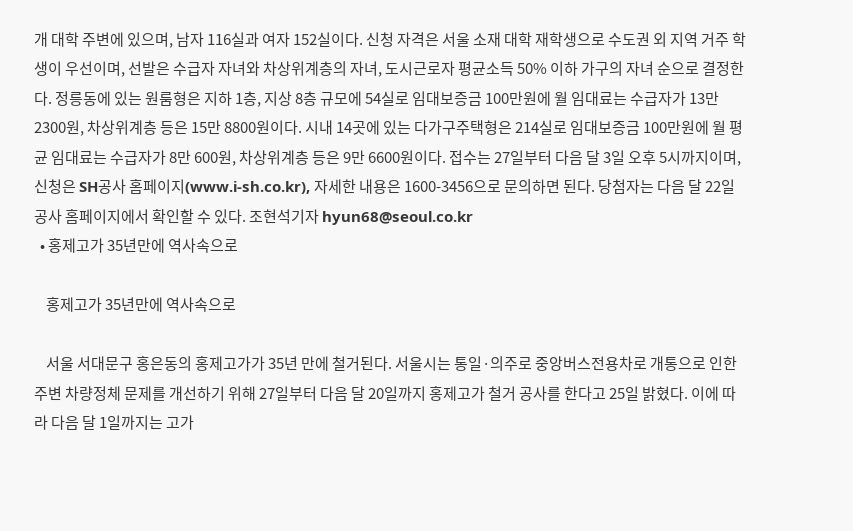개 대학 주변에 있으며, 남자 116실과 여자 152실이다. 신청 자격은 서울 소재 대학 재학생으로 수도권 외 지역 거주 학생이 우선이며, 선발은 수급자 자녀와 차상위계층의 자녀, 도시근로자 평균소득 50% 이하 가구의 자녀 순으로 결정한다. 정릉동에 있는 원룸형은 지하 1층, 지상 8층 규모에 54실로 임대보증금 100만원에 월 임대료는 수급자가 13만 2300원, 차상위계층 등은 15만 8800원이다. 시내 14곳에 있는 다가구주택형은 214실로 임대보증금 100만원에 월 평균 임대료는 수급자가 8만 600원, 차상위계층 등은 9만 6600원이다. 접수는 27일부터 다음 달 3일 오후 5시까지이며, 신청은 SH공사 홈페이지(www.i-sh.co.kr), 자세한 내용은 1600-3456으로 문의하면 된다. 당첨자는 다음 달 22일 공사 홈페이지에서 확인할 수 있다. 조현석기자 hyun68@seoul.co.kr
  • 홍제고가 35년만에 역사속으로

    홍제고가 35년만에 역사속으로

    서울 서대문구 홍은동의 홍제고가가 35년 만에 철거된다. 서울시는 통일·의주로 중앙버스전용차로 개통으로 인한 주변 차량정체 문제를 개선하기 위해 27일부터 다음 달 20일까지 홍제고가 철거 공사를 한다고 25일 밝혔다. 이에 따라 다음 달 1일까지는 고가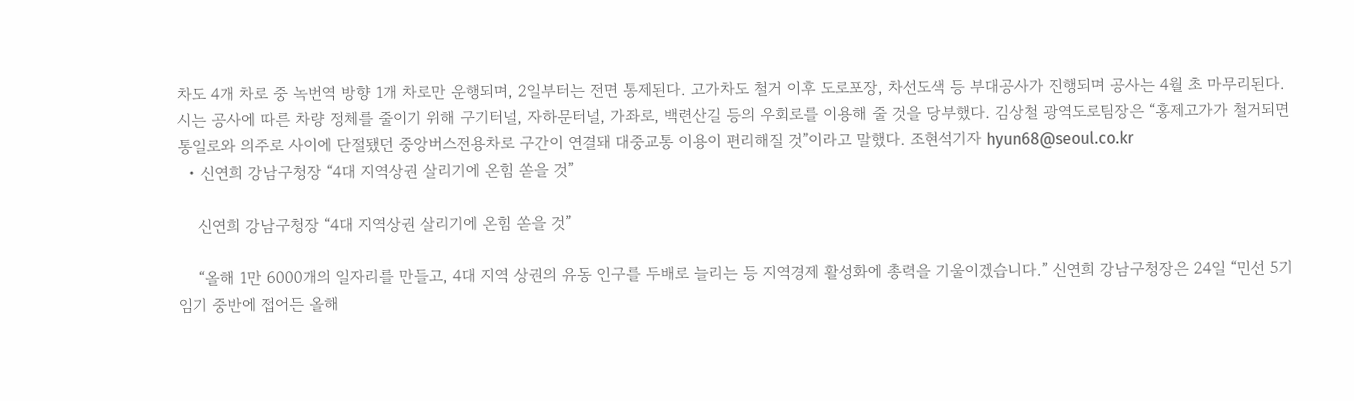차도 4개 차로 중 녹번역 방향 1개 차로만 운행되며, 2일부터는 전면 통제된다. 고가차도 철거 이후 도로포장, 차선도색 등 부대공사가 진행되며 공사는 4월 초 마무리된다. 시는 공사에 따른 차량 정체를 줄이기 위해 구기터널, 자하문터널, 가좌로, 백련산길 등의 우회로를 이용해 줄 것을 당부했다. 김상철 광역도로팀장은 “홍제고가가 철거되면 통일로와 의주로 사이에 단절됐던 중앙버스전용차로 구간이 연결돼 대중교통 이용이 편리해질 것”이라고 말했다. 조현석기자 hyun68@seoul.co.kr
  • 신연희 강남구청장 “4대 지역상권 살리기에 온힘 쏟을 것”

    신연희 강남구청장 “4대 지역상권 살리기에 온힘 쏟을 것”

    “올해 1만 6000개의 일자리를 만들고, 4대 지역 상권의 유동 인구를 두배로 늘리는 등 지역경제 활성화에 총력을 기울이겠습니다.” 신연희 강남구청장은 24일 “민선 5기 임기 중반에 접어든 올해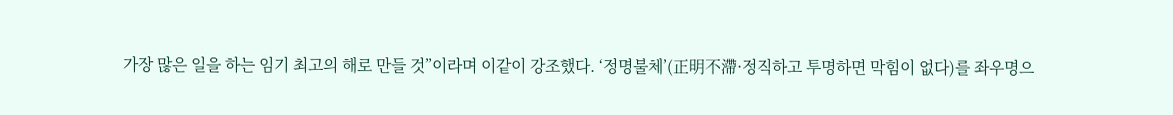가장 많은 일을 하는 임기 최고의 해로 만들 것”이라며 이같이 강조했다. ‘정명불체’(正明不滯·정직하고 투명하면 막힘이 없다)를 좌우명으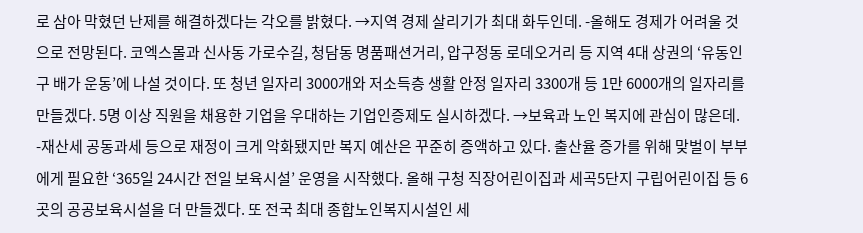로 삼아 막혔던 난제를 해결하겠다는 각오를 밝혔다. →지역 경제 살리기가 최대 화두인데. -올해도 경제가 어려울 것으로 전망된다. 코엑스몰과 신사동 가로수길, 청담동 명품패션거리, 압구정동 로데오거리 등 지역 4대 상권의 ‘유동인구 배가 운동’에 나설 것이다. 또 청년 일자리 3000개와 저소득층 생활 안정 일자리 3300개 등 1만 6000개의 일자리를 만들겠다. 5명 이상 직원을 채용한 기업을 우대하는 기업인증제도 실시하겠다. →보육과 노인 복지에 관심이 많은데. -재산세 공동과세 등으로 재정이 크게 악화됐지만 복지 예산은 꾸준히 증액하고 있다. 출산율 증가를 위해 맞벌이 부부에게 필요한 ‘365일 24시간 전일 보육시설’ 운영을 시작했다. 올해 구청 직장어린이집과 세곡5단지 구립어린이집 등 6곳의 공공보육시설을 더 만들겠다. 또 전국 최대 종합노인복지시설인 세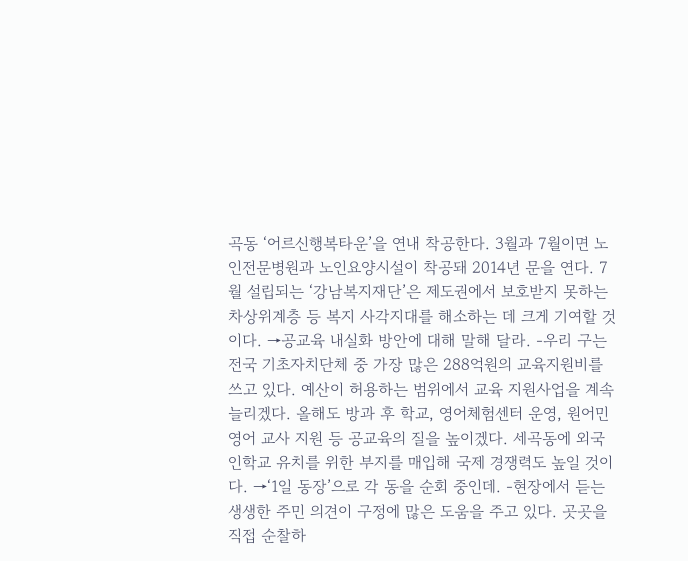곡동 ‘어르신행복타운’을 연내 착공한다. 3월과 7월이면 노인전문병원과 노인요양시설이 착공돼 2014년 문을 연다. 7월 설립되는 ‘강남복지재단’은 제도권에서 보호받지 못하는 차상위계층 등 복지 사각지대를 해소하는 데 크게 기여할 것이다. →공교육 내실화 방안에 대해 말해 달라. -우리 구는 전국 기초자치단체 중 가장 많은 288억원의 교육지원비를 쓰고 있다. 예산이 허용하는 범위에서 교육 지원사업을 계속 늘리겠다. 올해도 방과 후 학교, 영어체험센터 운영, 원어민 영어 교사 지원 등 공교육의 질을 높이겠다. 세곡동에 외국인학교 유치를 위한 부지를 매입해 국제 경쟁력도 높일 것이다. →‘1일 동장’으로 각 동을 순회 중인데. -현장에서 듣는 생생한 주민 의견이 구정에 많은 도움을 주고 있다. 곳곳을 직접 순찰하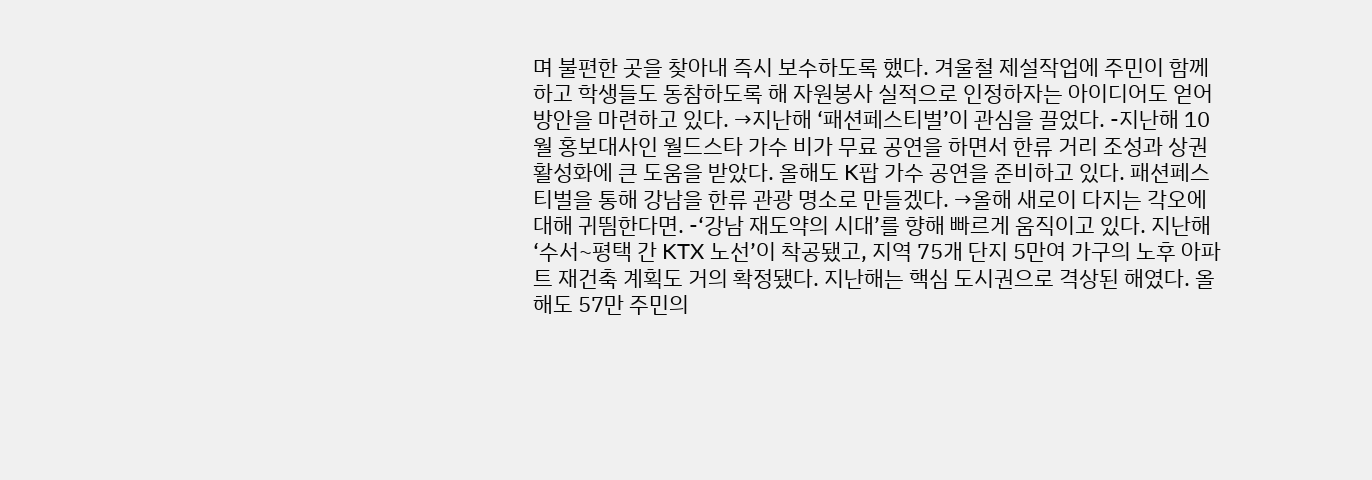며 불편한 곳을 찾아내 즉시 보수하도록 했다. 겨울철 제설작업에 주민이 함께하고 학생들도 동참하도록 해 자원봉사 실적으로 인정하자는 아이디어도 얻어 방안을 마련하고 있다. →지난해 ‘패션페스티벌’이 관심을 끌었다. -지난해 10월 홍보대사인 월드스타 가수 비가 무료 공연을 하면서 한류 거리 조성과 상권 활성화에 큰 도움을 받았다. 올해도 K팝 가수 공연을 준비하고 있다. 패션페스티벌을 통해 강남을 한류 관광 명소로 만들겠다. →올해 새로이 다지는 각오에 대해 귀띔한다면. -‘강남 재도약의 시대’를 향해 빠르게 움직이고 있다. 지난해 ‘수서~평택 간 KTX 노선’이 착공됐고, 지역 75개 단지 5만여 가구의 노후 아파트 재건축 계획도 거의 확정됐다. 지난해는 핵심 도시권으로 격상된 해였다. 올해도 57만 주민의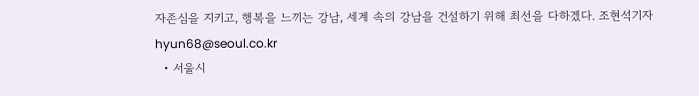자존심을 지키고, 행복을 느끼는 강남, 세계 속의 강남을 건설하기 위해 최선을 다하겠다. 조현석기자 hyun68@seoul.co.kr
  • 서울시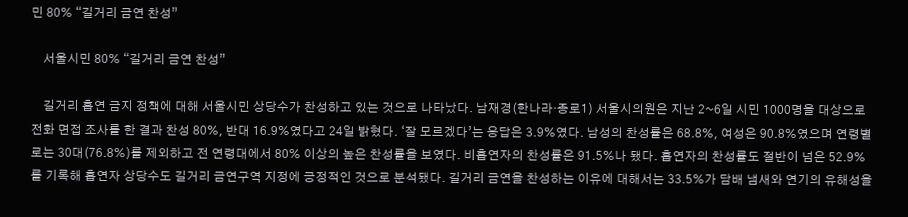민 80% “길거리 금연 찬성”

    서울시민 80% “길거리 금연 찬성”

    길거리 흡연 금지 정책에 대해 서울시민 상당수가 찬성하고 있는 것으로 나타났다. 남재경(한나라·종로1) 서울시의원은 지난 2~6일 시민 1000명을 대상으로 전화 면접 조사를 한 결과 찬성 80%, 반대 16.9%였다고 24일 밝혔다. ‘잘 모르겠다’는 응답은 3.9%였다. 남성의 찬성률은 68.8%, 여성은 90.8%였으며 연령별로는 30대(76.8%)를 제외하고 전 연령대에서 80% 이상의 높은 찬성률을 보였다. 비흡연자의 찬성률은 91.5%나 됐다. 흡연자의 찬성률도 절반이 넘은 52.9%를 기록해 흡연자 상당수도 길거리 금연구역 지정에 긍정적인 것으로 분석됐다. 길거리 금연을 찬성하는 이유에 대해서는 33.5%가 담배 냄새와 연기의 유해성을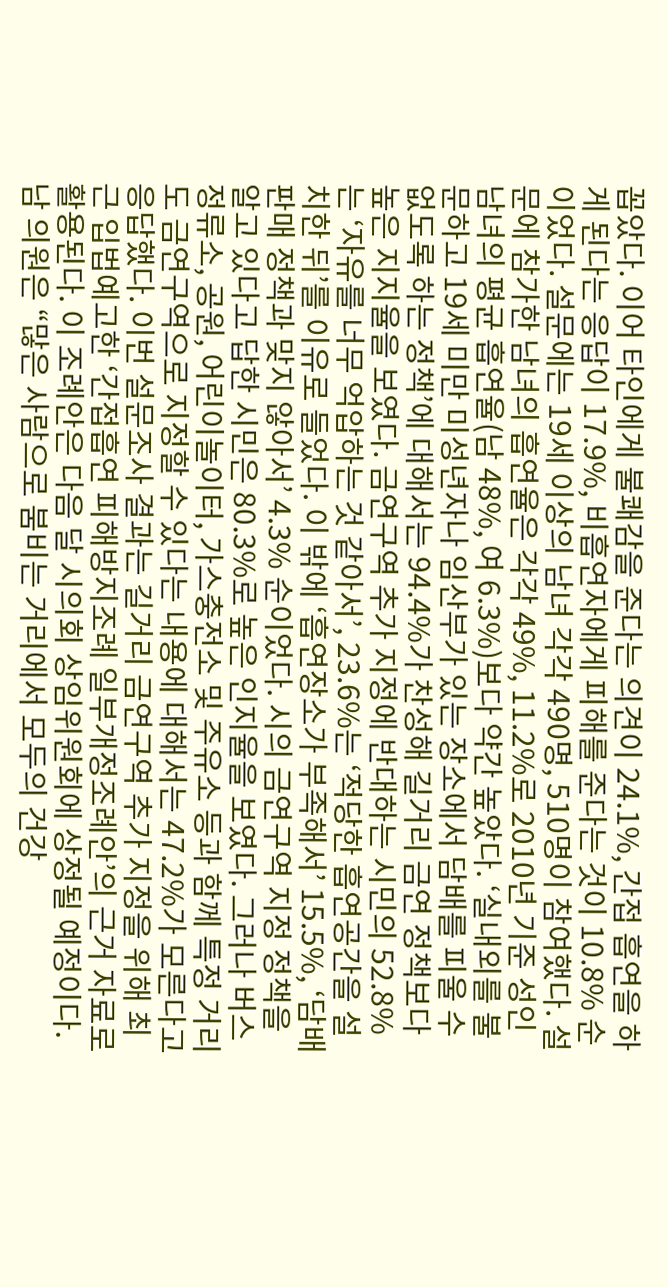꼽았다. 이어 타인에게 불쾌감을 준다는 의견이 24.1%, 간접 흡연을 하게 된다는 응답이 17.9%, 비흡연자에게 피해를 준다는 것이 10.8% 순이었다. 설문에는 19세 이상의 남녀 각각 490명, 510명이 참여했다. 설문에 참가한 남녀의 흡연율은 각각 49%, 11.2%로 2010년 기준 성인 남녀의 평균 흡연율(남 48%, 여 6.3%)보다 약간 높았다. ‘실내외를 불문하고 19세 미만 미성년자나 임산부가 있는 장소에서 담배를 피울 수 없도록 하는 정책’에 대해서는 94.4%가 찬성해 길거리 금연 정책보다 높은 지지율을 보였다. 금연구역 추가 지정에 반대하는 시민의 52.8%는 ‘자유를 너무 억압하는 것 같아서’, 23.6%는 ‘적당한 흡연공간을 설치한 뒤’를 이유로 들었다. 이 밖에 ‘흡연장소가 부족해서’ 15.5%, ‘담배판매 정책과 맞지 않아서’ 4.3% 순이었다. 시의 금연구역 지정 정책을 알고 있다고 답한 시민은 80.3%로 높은 인지율을 보였다. 그러나 버스정류소, 공원, 어린이놀이터, 가스충전소 및 주유소 등과 함께 특정 거리도 금연구역으로 지정할 수 있다는 내용에 대해서는 47.2%가 모른다고 응답했다. 이번 설문조사 결과는 길거리 금연구역 추가 지정을 위해 최근 입법예고한 ‘간접흡연 피해방지조례 일부개정조례안’의 근거 자료로 활용된다. 이 조례안은 다음 달 시의회 상임위원회에 상정될 예정이다. 남 의원은 “많은 사람으로 붐비는 거리에서 모두의 건강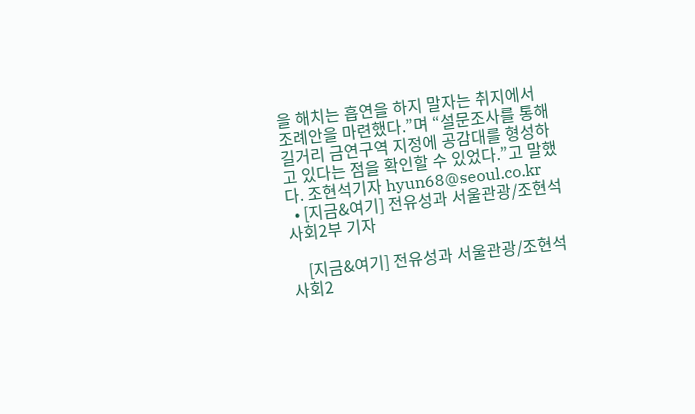을 해치는 흡연을 하지 말자는 취지에서 조례안을 마련했다.”며 “설문조사를 통해 길거리 금연구역 지정에 공감대를 형성하고 있다는 점을 확인할 수 있었다.”고 말했다. 조현석기자 hyun68@seoul.co.kr
  • [지금&여기] 전유성과 서울관광/조현석 사회2부 기자

    [지금&여기] 전유성과 서울관광/조현석 사회2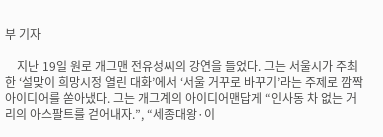부 기자

    지난 19일 원로 개그맨 전유성씨의 강연을 들었다. 그는 서울시가 주최한 ‘설맞이 희망시정 열린 대화’에서 ‘서울 거꾸로 바꾸기’라는 주제로 깜짝 아이디어를 쏟아냈다. 그는 개그계의 아이디어맨답게 “인사동 차 없는 거리의 아스팔트를 걷어내자.”, “세종대왕·이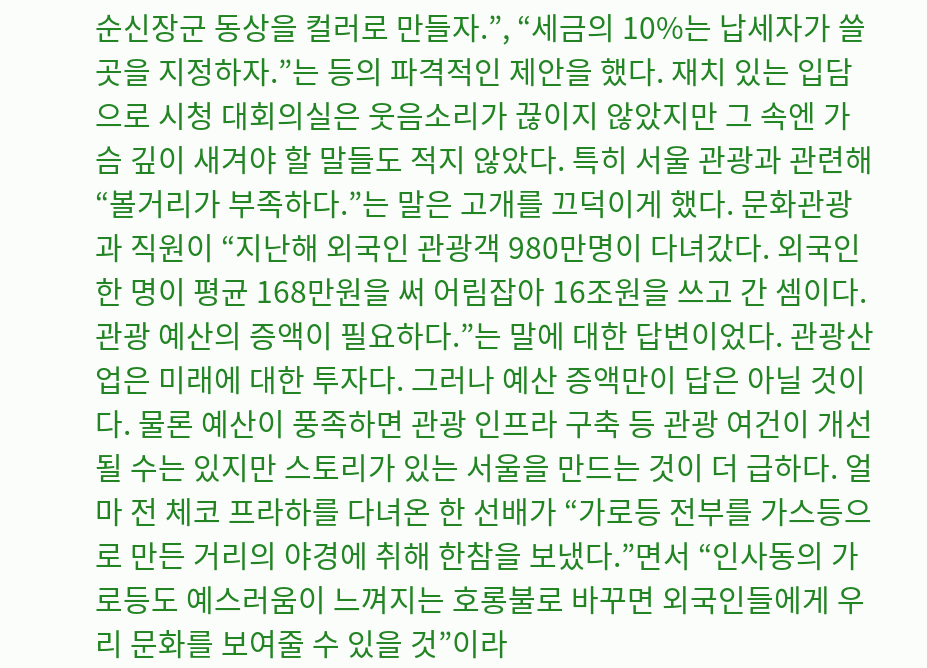순신장군 동상을 컬러로 만들자.”, “세금의 10%는 납세자가 쓸 곳을 지정하자.”는 등의 파격적인 제안을 했다. 재치 있는 입담으로 시청 대회의실은 웃음소리가 끊이지 않았지만 그 속엔 가슴 깊이 새겨야 할 말들도 적지 않았다. 특히 서울 관광과 관련해 “볼거리가 부족하다.”는 말은 고개를 끄덕이게 했다. 문화관광과 직원이 “지난해 외국인 관광객 980만명이 다녀갔다. 외국인 한 명이 평균 168만원을 써 어림잡아 16조원을 쓰고 간 셈이다. 관광 예산의 증액이 필요하다.”는 말에 대한 답변이었다. 관광산업은 미래에 대한 투자다. 그러나 예산 증액만이 답은 아닐 것이다. 물론 예산이 풍족하면 관광 인프라 구축 등 관광 여건이 개선될 수는 있지만 스토리가 있는 서울을 만드는 것이 더 급하다. 얼마 전 체코 프라하를 다녀온 한 선배가 “가로등 전부를 가스등으로 만든 거리의 야경에 취해 한참을 보냈다.”면서 “인사동의 가로등도 예스러움이 느껴지는 호롱불로 바꾸면 외국인들에게 우리 문화를 보여줄 수 있을 것”이라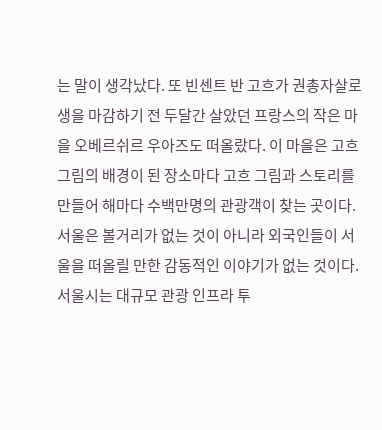는 말이 생각났다. 또 빈센트 반 고흐가 권총자살로 생을 마감하기 전 두달간 살았던 프랑스의 작은 마을 오베르쉬르 우아즈도 떠올랐다. 이 마을은 고흐 그림의 배경이 된 장소마다 고흐 그림과 스토리를 만들어 해마다 수백만명의 관광객이 찾는 곳이다. 서울은 볼거리가 없는 것이 아니라 외국인들이 서울을 떠올릴 만한 감동적인 이야기가 없는 것이다. 서울시는 대규모 관광 인프라 투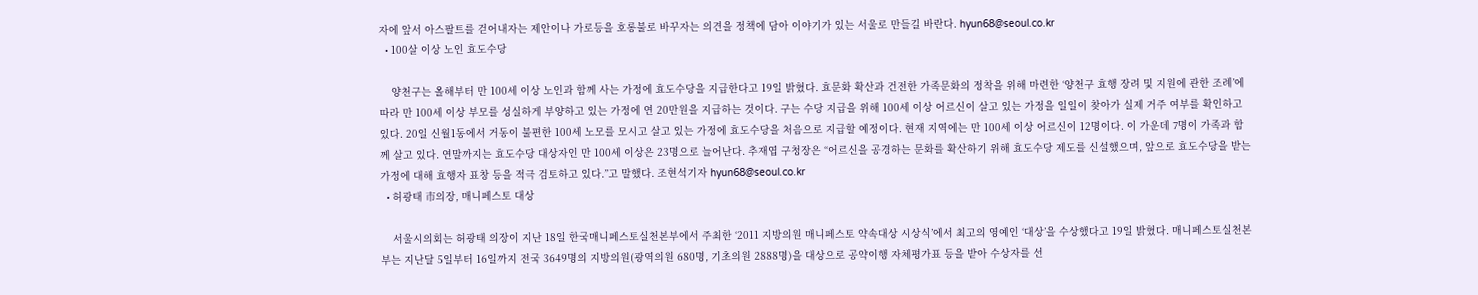자에 앞서 아스팔트를 걷어내자는 제안이나 가로등을 호롱불로 바꾸자는 의견을 정책에 담아 이야기가 있는 서울로 만들길 바란다. hyun68@seoul.co.kr
  • 100살 이상 노인 효도수당

    양천구는 올해부터 만 100세 이상 노인과 함께 사는 가정에 효도수당을 지급한다고 19일 밝혔다. 효문화 확산과 건전한 가족문화의 정착을 위해 마련한 ‘양천구 효행 장려 및 지원에 관한 조례’에 따라 만 100세 이상 부모를 성실하게 부양하고 있는 가정에 연 20만원을 지급하는 것이다. 구는 수당 지급을 위해 100세 이상 어르신이 살고 있는 가정을 일일이 찾아가 실제 거주 여부를 확인하고 있다. 20일 신월1동에서 거동이 불편한 100세 노모를 모시고 살고 있는 가정에 효도수당을 처음으로 지급할 예정이다. 현재 지역에는 만 100세 이상 어르신이 12명이다. 이 가운데 7명이 가족과 함께 살고 있다. 연말까지는 효도수당 대상자인 만 100세 이상은 23명으로 늘어난다. 추재엽 구청장은 “어르신을 공경하는 문화를 확산하기 위해 효도수당 제도를 신설했으며, 앞으로 효도수당을 받는 가정에 대해 효행자 표창 등을 적극 검토하고 있다.”고 말했다. 조현석기자 hyun68@seoul.co.kr
  • 허광태 市의장, 매니페스토 대상

    서울시의회는 허광태 의장이 지난 18일 한국매니페스토실천본부에서 주최한 ‘2011 지방의원 매니페스토 약속대상 시상식’에서 최고의 영예인 ‘대상’을 수상했다고 19일 밝혔다. 매니페스토실천본부는 지난달 5일부터 16일까지 전국 3649명의 지방의원(광역의원 680명, 기초의원 2888명)을 대상으로 공약이행 자체평가표 등을 받아 수상자를 선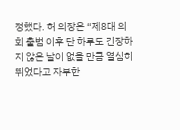정했다. 허 의장은 “제8대 의회 출범 이후 단 하루도 긴장하지 않은 날이 없을 만큼 열심히 뛰었다고 자부한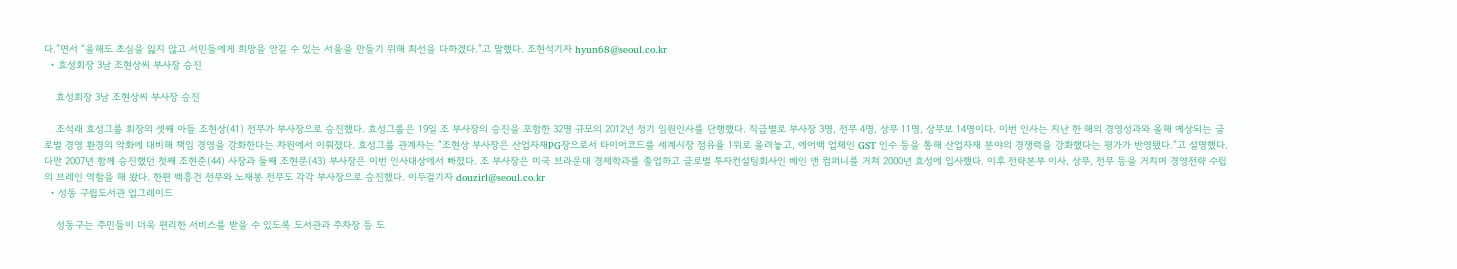다.”면서 “올해도 초심을 잃지 않고 서민들에게 희망을 안길 수 있는 서울을 만들기 위해 최선을 다하겠다.”고 말했다. 조현석기자 hyun68@seoul.co.kr
  • 효성회장 3남 조현상씨 부사장 승진

    효성회장 3남 조현상씨 부사장 승진

    조석래 효성그룹 회장의 셋째 아들 조현상(41) 전무가 부사장으로 승진했다. 효성그룹은 19일 조 부사장의 승진을 포함한 32명 규모의 2012년 정기 임원인사를 단행했다. 직급별로 부사장 3명, 전무 4명, 상무 11명, 상무보 14명이다. 이번 인사는 지난 한 해의 경영성과와 올해 예상되는 글로벌 경영 환경의 악화에 대비해 책임 경영을 강화한다는 차원에서 이뤄졌다. 효성그룹 관계자는 “조현상 부사장은 산업자재PG장으로서 타이어코드를 세계시장 점유율 1위로 올려놓고, 에어백 업체인 GST 인수 등을 통해 산업자재 분야의 경쟁력을 강화했다는 평가가 반영됐다.”고 설명했다. 다만 2007년 함께 승진했던 첫째 조현준(44) 사장과 둘째 조현문(43) 부사장은 이번 인사대상에서 빠졌다. 조 부사장은 미국 브라운대 경제학과를 졸업하고 글로벌 투자컨설팅회사인 베인 앤 컴퍼니를 거쳐 2000년 효성에 입사했다. 이후 전략본부 이사, 상무, 전무 등을 거치며 경영전략 수립의 브레인 역할을 해 왔다. 한편 백흥건 전무와 노재봉 전무도 각각 부사장으로 승진했다. 이두걸기자 douzirl@seoul.co.kr
  • 성동 구립도서관 업그레이드

    성동구는 주민들이 더욱 편리한 서비스를 받을 수 있도록 도서관과 주차장 등 도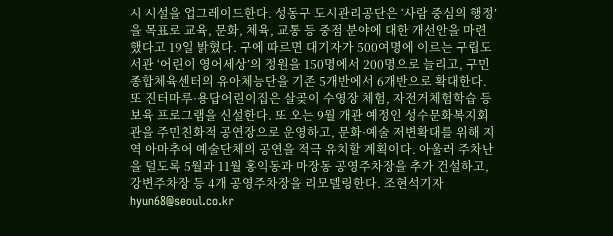시 시설을 업그레이드한다. 성동구 도시관리공단은 ‘사람 중심의 행정’을 목표로 교육, 문화, 체육, 교통 등 중점 분야에 대한 개선안을 마련했다고 19일 밝혔다. 구에 따르면 대기자가 500여명에 이르는 구립도서관 ‘어린이 영어세상’의 정원을 150명에서 200명으로 늘리고, 구민종합체육센터의 유아체능단을 기존 5개반에서 6개반으로 확대한다. 또 진터마루·용답어린이집은 살곶이 수영장 체험, 자전거체험학습 등 보육 프로그램을 신설한다. 또 오는 9월 개관 예정인 성수문화복지회관을 주민친화적 공연장으로 운영하고, 문화·예술 저변확대를 위해 지역 아마추어 예술단체의 공연을 적극 유치할 계획이다. 아울러 주차난을 덜도록 5월과 11월 홍익동과 마장동 공영주차장을 추가 건설하고, 강변주차장 등 4개 공영주차장을 리모델링한다. 조현석기자 hyun68@seoul.co.kr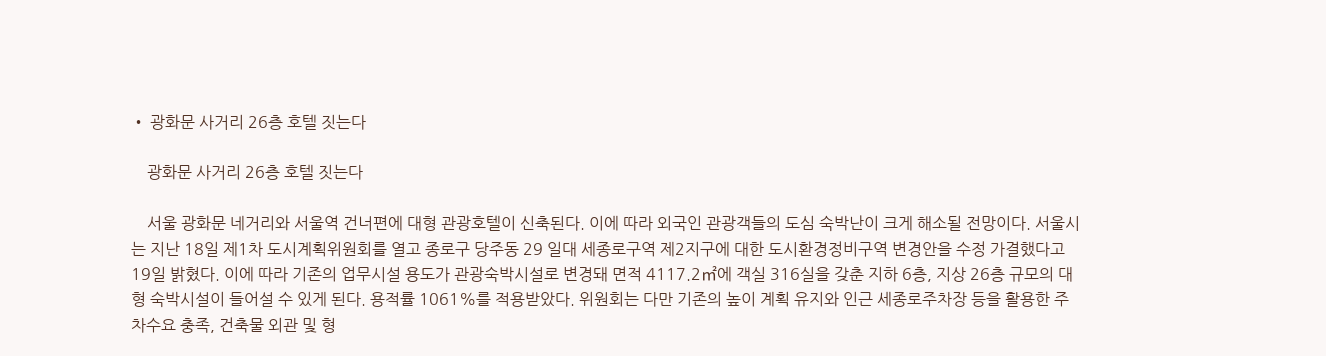• 광화문 사거리 26층 호텔 짓는다

    광화문 사거리 26층 호텔 짓는다

    서울 광화문 네거리와 서울역 건너편에 대형 관광호텔이 신축된다. 이에 따라 외국인 관광객들의 도심 숙박난이 크게 해소될 전망이다. 서울시는 지난 18일 제1차 도시계획위원회를 열고 종로구 당주동 29 일대 세종로구역 제2지구에 대한 도시환경정비구역 변경안을 수정 가결했다고 19일 밝혔다. 이에 따라 기존의 업무시설 용도가 관광숙박시설로 변경돼 면적 4117.2㎡에 객실 316실을 갖춘 지하 6층, 지상 26층 규모의 대형 숙박시설이 들어설 수 있게 된다. 용적률 1061%를 적용받았다. 위원회는 다만 기존의 높이 계획 유지와 인근 세종로주차장 등을 활용한 주차수요 충족, 건축물 외관 및 형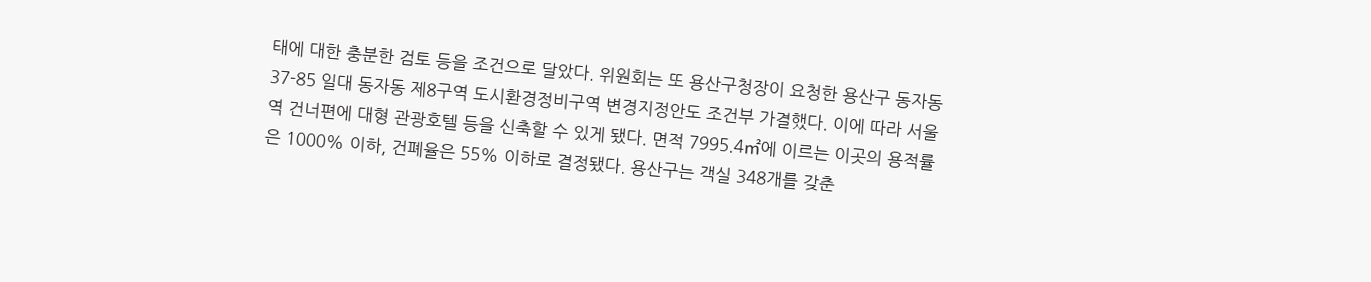태에 대한 충분한 검토 등을 조건으로 달았다. 위원회는 또 용산구청장이 요청한 용산구 동자동 37-85 일대 동자동 제8구역 도시환경정비구역 변경지정안도 조건부 가결했다. 이에 따라 서울역 건너편에 대형 관광호텔 등을 신축할 수 있게 됐다. 면적 7995.4㎡에 이르는 이곳의 용적률은 1000% 이하, 건폐율은 55% 이하로 결정됐다. 용산구는 객실 348개를 갖춘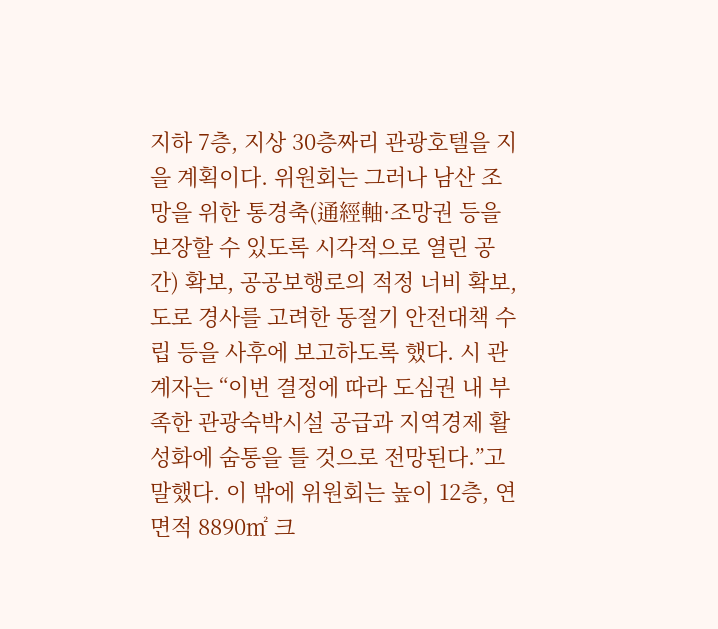지하 7층, 지상 30층짜리 관광호텔을 지을 계획이다. 위원회는 그러나 남산 조망을 위한 통경축(通經軸·조망권 등을 보장할 수 있도록 시각적으로 열린 공간) 확보, 공공보행로의 적정 너비 확보, 도로 경사를 고려한 동절기 안전대책 수립 등을 사후에 보고하도록 했다. 시 관계자는 “이번 결정에 따라 도심권 내 부족한 관광숙박시설 공급과 지역경제 활성화에 숨통을 틀 것으로 전망된다.”고 말했다. 이 밖에 위원회는 높이 12층, 연면적 8890㎡ 크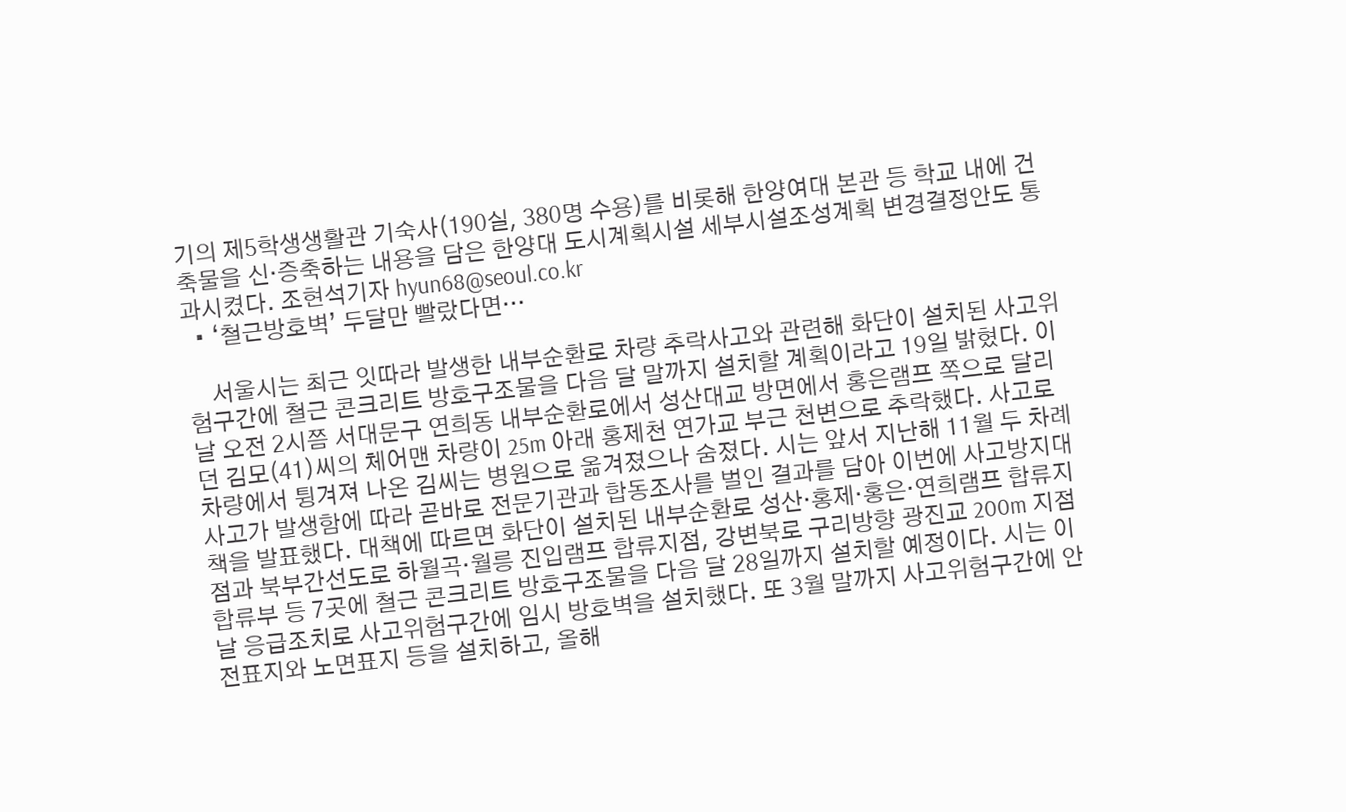기의 제5학생생활관 기숙사(190실, 380명 수용)를 비롯해 한양여대 본관 등 학교 내에 건축물을 신·증축하는 내용을 담은 한양대 도시계획시설 세부시설조성계획 변경결정안도 통과시켰다. 조현석기자 hyun68@seoul.co.kr
  • ‘철근방호벽’ 두달만 빨랐다면…

    서울시는 최근 잇따라 발생한 내부순환로 차량 추락사고와 관련해 화단이 설치된 사고위험구간에 철근 콘크리트 방호구조물을 다음 달 말까지 설치할 계획이라고 19일 밝혔다. 이날 오전 2시쯤 서대문구 연희동 내부순환로에서 성산대교 방면에서 홍은램프 쪽으로 달리던 김모(41)씨의 체어맨 차량이 25m 아래 홍제천 연가교 부근 천변으로 추락했다. 사고로 차량에서 튕겨져 나온 김씨는 병원으로 옮겨졌으나 숨졌다. 시는 앞서 지난해 11월 두 차례 사고가 발생함에 따라 곧바로 전문기관과 합동조사를 벌인 결과를 담아 이번에 사고방지대책을 발표했다. 대책에 따르면 화단이 설치된 내부순환로 성산·홍제·홍은·연희램프 합류지점과 북부간선도로 하월곡·월릉 진입램프 합류지점, 강변북로 구리방향 광진교 200m 지점 합류부 등 7곳에 철근 콘크리트 방호구조물을 다음 달 28일까지 설치할 예정이다. 시는 이날 응급조치로 사고위험구간에 임시 방호벽을 설치했다. 또 3월 말까지 사고위험구간에 안전표지와 노면표지 등을 설치하고, 올해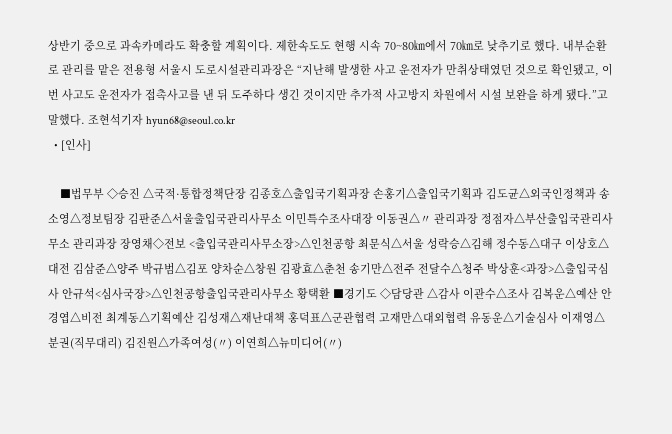상반기 중으로 과속카메라도 확충할 계획이다. 제한속도도 현행 시속 70~80㎞에서 70㎞로 낮추기로 했다. 내부순환로 관리를 맡은 전용형 서울시 도로시설관리과장은 “지난해 발생한 사고 운전자가 만취상태였던 것으로 확인됐고, 이번 사고도 운전자가 접촉사고를 낸 뒤 도주하다 생긴 것이지만 추가적 사고방지 차원에서 시설 보완을 하게 됐다.”고 말했다. 조현석기자 hyun68@seoul.co.kr
  • [인사]

    ■법무부 ◇승진 △국적·통합정책단장 김종호△출입국기획과장 손홍기△출입국기획과 김도균△외국인정책과 송소영△정보팀장 김판준△서울출입국관리사무소 이민특수조사대장 이동권△〃 관리과장 정점자△부산출입국관리사무소 관리과장 장영채◇전보 <출입국관리사무소장>△인천공항 최문식△서울 성락승△김해 정수동△대구 이상호△대전 김삼준△양주 박규범△김포 양차순△창원 김광효△춘천 송기만△전주 전달수△청주 박상훈<과장>△출입국심사 안규석<심사국장>△인천공항출입국관리사무소 황택환 ■경기도 ◇담당관 △감사 이관수△조사 김복운△예산 안경엽△비전 최계동△기획예산 김성재△재난대책 홍덕표△군관협력 고재만△대외협력 유동운△기술심사 이재영△분권(직무대리) 김진원△가족여성(〃) 이연희△뉴미디어(〃)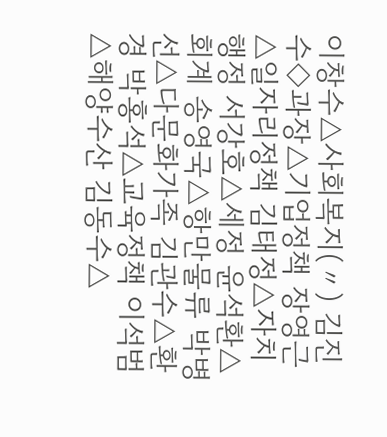이창수△사회복지(〃) 김진수◇과장△기업정책 장영근△일자리정책 김태정△자치행정 서강호△세정 윤석환△회계 송영국△항만물류 박병선△다문화가족 김관수△환경 박홍석△교육정책 이석범△해양수산 김동수△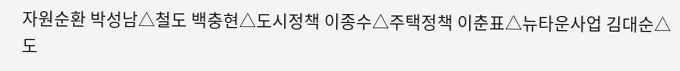자원순환 박성남△철도 백충현△도시정책 이종수△주택정책 이춘표△뉴타운사업 김대순△도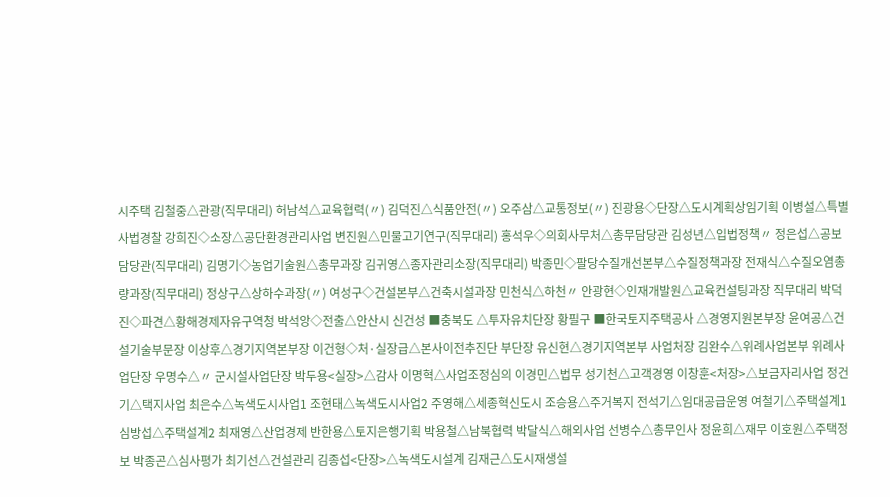시주택 김철중△관광(직무대리) 허남석△교육협력(〃) 김덕진△식품안전(〃) 오주삼△교통정보(〃) 진광용◇단장△도시계획상임기획 이병설△특별사법경찰 강희진◇소장△공단환경관리사업 변진원△민물고기연구(직무대리) 홍석우◇의회사무처△총무담당관 김성년△입법정책〃 정은섭△공보담당관(직무대리) 김명기◇농업기술원△총무과장 김귀영△종자관리소장(직무대리) 박종민◇팔당수질개선본부△수질정책과장 전재식△수질오염총량과장(직무대리) 정상구△상하수과장(〃) 여성구◇건설본부△건축시설과장 민천식△하천〃 안광현◇인재개발원△교육컨설팅과장 직무대리 박덕진◇파견△황해경제자유구역청 박석앙◇전출△안산시 신건성 ■충북도 △투자유치단장 황필구 ■한국토지주택공사 △경영지원본부장 윤여공△건설기술부문장 이상후△경기지역본부장 이건형◇처·실장급△본사이전추진단 부단장 유신현△경기지역본부 사업처장 김완수△위례사업본부 위례사업단장 우명수△〃 군시설사업단장 박두용<실장>△감사 이명혁△사업조정심의 이경민△법무 성기천△고객경영 이창훈<처장>△보금자리사업 정건기△택지사업 최은수△녹색도시사업1 조현태△녹색도시사업2 주영해△세종혁신도시 조승용△주거복지 전석기△임대공급운영 여철기△주택설계1 심방섭△주택설계2 최재영△산업경제 반한용△토지은행기획 박용철△남북협력 박달식△해외사업 선병수△총무인사 정윤희△재무 이호원△주택정보 박종곤△심사평가 최기선△건설관리 김종섭<단장>△녹색도시설계 김재근△도시재생설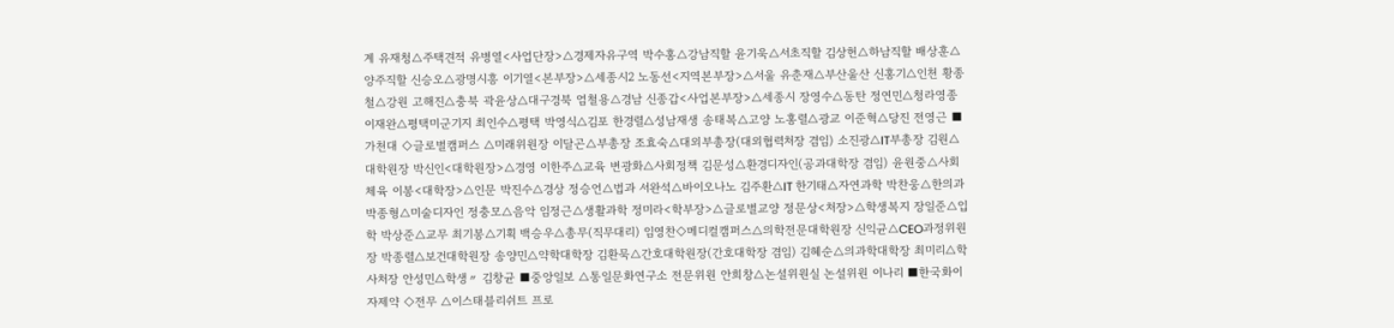계 유재청△주택견적 유병열<사업단장>△경제자유구역 박수홍△강남직할 윤기욱△서초직할 김상헌△하남직할 배상훈△양주직할 신승오△광명시흥 이기열<본부장>△세종시2 노동선<지역본부장>△서울 유춘재△부산울산 신홍기△인천 황종철△강원 고해진△충북 곽윤상△대구경북 엄철용△경남 신종갑<사업본부장>△세종시 장영수△동탄 정연민△청라영종 이재완△평택미군기지 최인수△평택 박영식△김포 한경렬△성남재생 송태복△고양 노홍렬△광교 이준혁△당진 전영근 ■가천대 ◇글로벌캠퍼스 △미래위원장 이달곤△부총장 조효숙△대외부총장(대외협력처장 겸임) 소진광△IT부총장 김원△대학원장 박신인<대학원장>△경영 이한주△교육 변광화△사회정책 김문성△환경디자인(공과대학장 겸임) 윤원중△사회체육 이봉<대학장>△인문 박진수△경상 정승언△법과 서완석△바이오나노 김주환△IT 한기태△자연과학 박찬웅△한의과 박종형△미술디자인 정충모△음악 임정근△생활과학 정미라<학부장>△글로벌교양 정문상<처장>△학생복지 장일준△입학 박상준△교무 최기봉△기획 백승우△총무(직무대리) 임영찬◇메디컬캠퍼스△의학전문대학원장 신익균△CEO과정위원장 박종렬△보건대학원장 송양민△약학대학장 김환묵△간호대학원장(간호대학장 겸임) 김혜순△의과학대학장 최미리△학사처장 안성민△학생〃 김창균 ■중앙일보 △통일문화연구소 전문위원 안희창△논설위원실 논설위원 이나리 ■한국화이자제약 ◇전무 △이스태블리쉬트 프로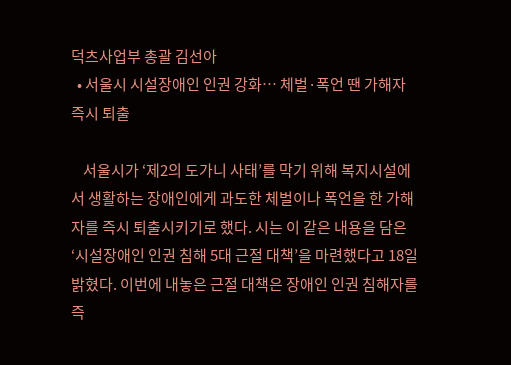덕츠사업부 총괄 김선아
  • 서울시 시설장애인 인권 강화… 체벌·폭언 땐 가해자 즉시 퇴출

    서울시가 ‘제2의 도가니 사태’를 막기 위해 복지시설에서 생활하는 장애인에게 과도한 체벌이나 폭언을 한 가해자를 즉시 퇴출시키기로 했다. 시는 이 같은 내용을 담은 ‘시설장애인 인권 침해 5대 근절 대책’을 마련했다고 18일 밝혔다. 이번에 내놓은 근절 대책은 장애인 인권 침해자를 즉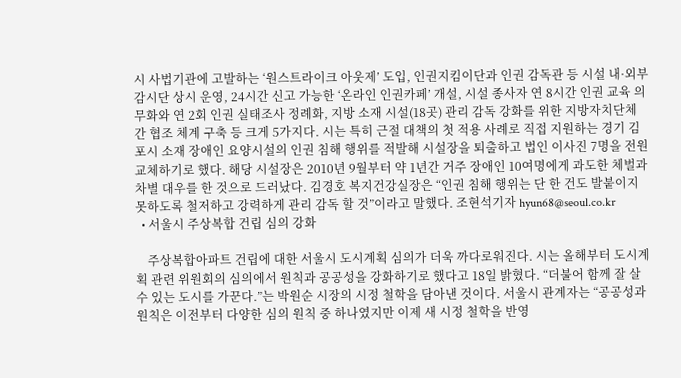시 사법기관에 고발하는 ‘원스트라이크 아웃제’ 도입, 인권지킴이단과 인권 감독관 등 시설 내·외부 감시단 상시 운영, 24시간 신고 가능한 ‘온라인 인권카페’ 개설, 시설 종사자 연 8시간 인권 교육 의무화와 연 2회 인권 실태조사 정례화, 지방 소재 시설(18곳) 관리 감독 강화를 위한 지방자치단체 간 협조 체계 구축 등 크게 5가지다. 시는 특히 근절 대책의 첫 적용 사례로 직접 지원하는 경기 김포시 소재 장애인 요양시설의 인권 침해 행위를 적발해 시설장을 퇴출하고 법인 이사진 7명을 전원 교체하기로 했다. 해당 시설장은 2010년 9월부터 약 1년간 거주 장애인 10여명에게 과도한 체벌과 차별 대우를 한 것으로 드러났다. 김경호 복지건강실장은 “인권 침해 행위는 단 한 건도 발붙이지 못하도록 철저하고 강력하게 관리 감독 할 것”이라고 말했다. 조현석기자 hyun68@seoul.co.kr
  • 서울시 주상복합 건립 심의 강화

    주상복합아파트 건립에 대한 서울시 도시계획 심의가 더욱 까다로워진다. 시는 올해부터 도시계획 관련 위원회의 심의에서 원칙과 공공성을 강화하기로 했다고 18일 밝혔다. “더불어 함께 잘 살 수 있는 도시를 가꾼다.”는 박원순 시장의 시정 철학을 담아낸 것이다. 서울시 관계자는 “공공성과 원칙은 이전부터 다양한 심의 원칙 중 하나였지만 이제 새 시정 철학을 반영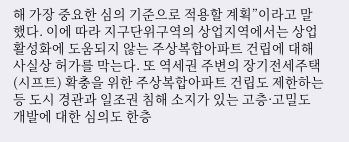해 가장 중요한 심의 기준으로 적용할 계획”이라고 말했다. 이에 따라 지구단위구역의 상업지역에서는 상업 활성화에 도움되지 않는 주상복합아파트 건립에 대해 사실상 허가를 막는다. 또 역세권 주변의 장기전세주택(시프트) 확충을 위한 주상복합아파트 건립도 제한하는 등 도시 경관과 일조권 침해 소지가 있는 고층·고밀도 개발에 대한 심의도 한층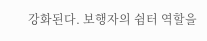강화된다. 보행자의 쉼터 역할을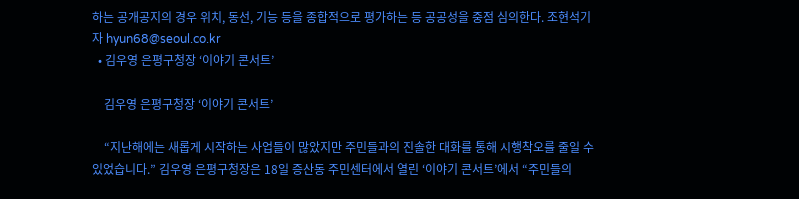하는 공개공지의 경우 위치, 동선, 기능 등을 종합적으로 평가하는 등 공공성을 중점 심의한다. 조현석기자 hyun68@seoul.co.kr
  • 김우영 은평구청장 ‘이야기 콘서트’

    김우영 은평구청장 ‘이야기 콘서트’

    “지난해에는 새롭게 시작하는 사업들이 많았지만 주민들과의 진솔한 대화를 통해 시행착오를 줄일 수 있었습니다.” 김우영 은평구청장은 18일 증산동 주민센터에서 열린 ‘이야기 콘서트’에서 “주민들의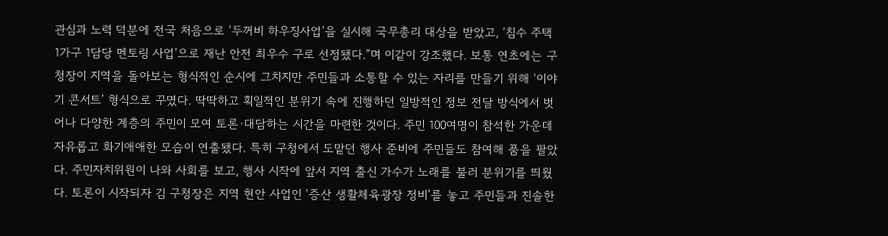관심과 노력 덕분에 전국 처음으로 ‘두꺼비 하우징사업’을 실시해 국무총리 대상을 받았고, ‘침수 주택 1가구 1담당 멘토링 사업’으로 재난 안전 최우수 구로 선정됐다.”며 이같이 강조했다. 보통 연초에는 구청장이 지역을 돌아보는 형식적인 순시에 그치지만 주민들과 소통할 수 있는 자리를 만들기 위해 ‘이야기 콘서트’ 형식으로 꾸몄다. 딱딱하고 획일적인 분위기 속에 진행하던 일방적인 정보 전달 방식에서 벗어나 다양한 계층의 주민이 모여 토론·대담하는 시간을 마련한 것이다. 주민 100여명이 참석한 가운데 자유롭고 화기애애한 모습이 연출됐다. 특히 구청에서 도맡던 행사 준비에 주민들도 참여해 품을 팔았다. 주민자치위원이 나와 사회를 보고, 행사 시작에 앞서 지역 출신 가수가 노래를 불러 분위기를 띄웠다. 토론이 시작되자 김 구청장은 지역 현안 사업인 ‘증산 생활체육광장 정비’를 놓고 주민들과 진솔한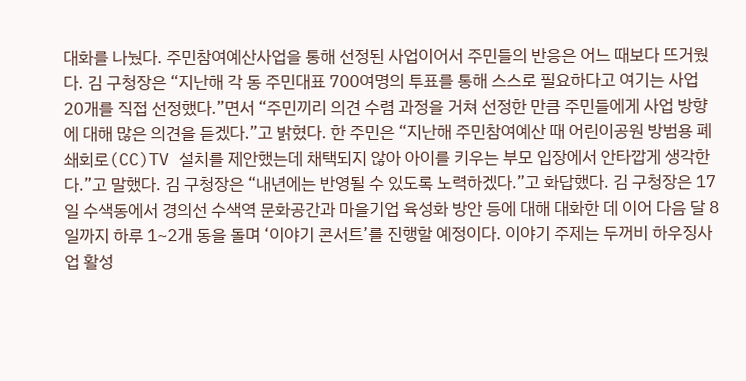대화를 나눴다. 주민참여예산사업을 통해 선정된 사업이어서 주민들의 반응은 어느 때보다 뜨거웠다. 김 구청장은 “지난해 각 동 주민대표 700여명의 투표를 통해 스스로 필요하다고 여기는 사업 20개를 직접 선정했다.”면서 “주민끼리 의견 수렴 과정을 거쳐 선정한 만큼 주민들에게 사업 방향에 대해 많은 의견을 듣겠다.”고 밝혔다. 한 주민은 “지난해 주민참여예산 때 어린이공원 방범용 폐쇄회로(CC)TV 설치를 제안했는데 채택되지 않아 아이를 키우는 부모 입장에서 안타깝게 생각한다.”고 말했다. 김 구청장은 “내년에는 반영될 수 있도록 노력하겠다.”고 화답했다. 김 구청장은 17일 수색동에서 경의선 수색역 문화공간과 마을기업 육성화 방안 등에 대해 대화한 데 이어 다음 달 8일까지 하루 1~2개 동을 돌며 ‘이야기 콘서트’를 진행할 예정이다. 이야기 주제는 두꺼비 하우징사업 활성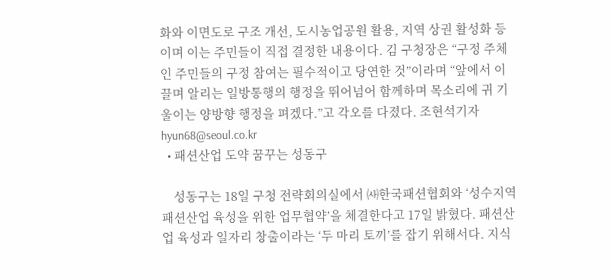화와 이면도로 구조 개선, 도시농업공원 활용, 지역 상권 활성화 등이며 이는 주민들이 직접 결정한 내용이다. 김 구청장은 “구정 주체인 주민들의 구정 참여는 필수적이고 당연한 것”이라며 “앞에서 이끌며 알리는 일방통행의 행정을 뛰어넘어 함께하며 목소리에 귀 기울이는 양방향 행정을 펴겠다.”고 각오를 다졌다. 조현석기자 hyun68@seoul.co.kr
  • 패션산업 도약 꿈꾸는 성동구

    성동구는 18일 구청 전략회의실에서 ㈔한국패션협회와 ‘성수지역 패션산업 육성을 위한 업무협약’을 체결한다고 17일 밝혔다. 패션산업 육성과 일자리 창출이라는 ‘두 마리 토끼’를 잡기 위해서다. 지식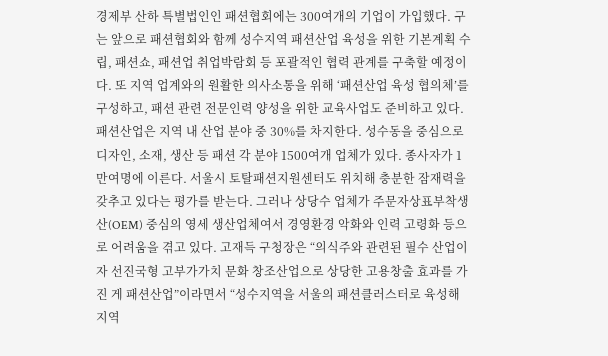경제부 산하 특별법인인 패션협회에는 300여개의 기업이 가입했다. 구는 앞으로 패션협회와 함께 성수지역 패션산업 육성을 위한 기본계획 수립, 패션쇼, 패션업 취업박람회 등 포괄적인 협력 관계를 구축할 예정이다. 또 지역 업계와의 원활한 의사소통을 위해 ‘패션산업 육성 협의체’를 구성하고, 패션 관련 전문인력 양성을 위한 교육사업도 준비하고 있다. 패션산업은 지역 내 산업 분야 중 30%를 차지한다. 성수동을 중심으로 디자인, 소재, 생산 등 패션 각 분야 1500여개 업체가 있다. 종사자가 1만여명에 이른다. 서울시 토탈패션지원센터도 위치해 충분한 잠재력을 갖추고 있다는 평가를 받는다. 그러나 상당수 업체가 주문자상표부착생산(OEM) 중심의 영세 생산업체여서 경영환경 악화와 인력 고령화 등으로 어려움을 겪고 있다. 고재득 구청장은 “의식주와 관련된 필수 산업이자 선진국형 고부가가치 문화 창조산업으로 상당한 고용창출 효과를 가진 게 패션산업”이라면서 “성수지역을 서울의 패션클러스터로 육성해 지역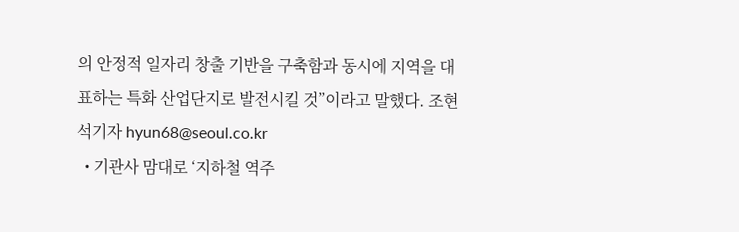의 안정적 일자리 창출 기반을 구축함과 동시에 지역을 대표하는 특화 산업단지로 발전시킬 것”이라고 말했다. 조현석기자 hyun68@seoul.co.kr
  • 기관사 맘대로 ‘지하철 역주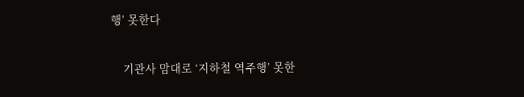행’ 못한다

    기관사 맘대로 ‘지하철 역주행’ 못한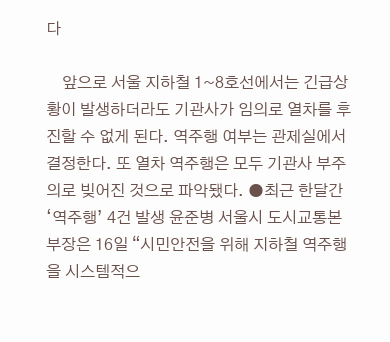다

    앞으로 서울 지하철 1~8호선에서는 긴급상황이 발생하더라도 기관사가 임의로 열차를 후진할 수 없게 된다. 역주행 여부는 관제실에서 결정한다. 또 열차 역주행은 모두 기관사 부주의로 빚어진 것으로 파악됐다. ●최근 한달간 ‘역주행’ 4건 발생 윤준병 서울시 도시교통본부장은 16일 “시민안전을 위해 지하철 역주행을 시스템적으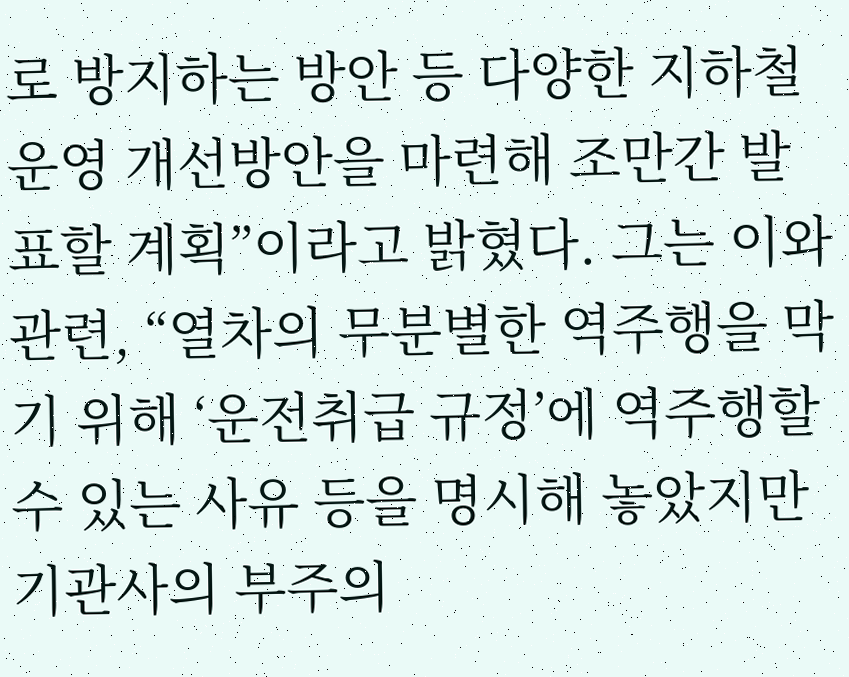로 방지하는 방안 등 다양한 지하철 운영 개선방안을 마련해 조만간 발표할 계획”이라고 밝혔다. 그는 이와 관련, “열차의 무분별한 역주행을 막기 위해 ‘운전취급 규정’에 역주행할 수 있는 사유 등을 명시해 놓았지만 기관사의 부주의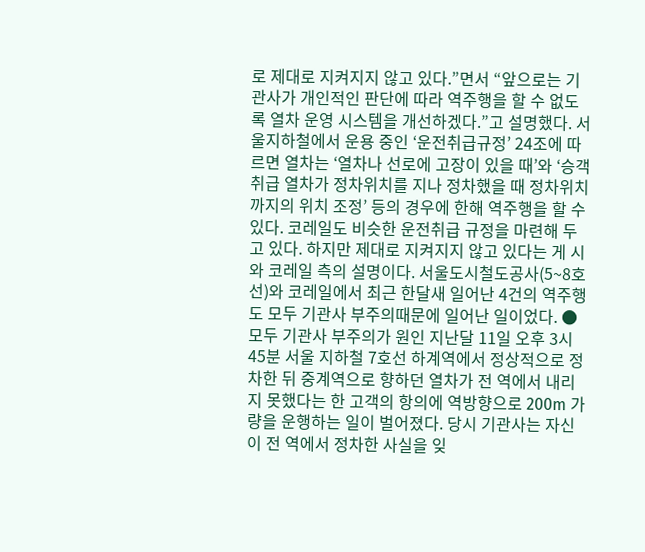로 제대로 지켜지지 않고 있다.”면서 “앞으로는 기관사가 개인적인 판단에 따라 역주행을 할 수 없도록 열차 운영 시스템을 개선하겠다.”고 설명했다. 서울지하철에서 운용 중인 ‘운전취급규정’ 24조에 따르면 열차는 ‘열차나 선로에 고장이 있을 때’와 ‘승객 취급 열차가 정차위치를 지나 정차했을 때 정차위치까지의 위치 조정’ 등의 경우에 한해 역주행을 할 수 있다. 코레일도 비슷한 운전취급 규정을 마련해 두고 있다. 하지만 제대로 지켜지지 않고 있다는 게 시와 코레일 측의 설명이다. 서울도시철도공사(5~8호선)와 코레일에서 최근 한달새 일어난 4건의 역주행도 모두 기관사 부주의때문에 일어난 일이었다. ●모두 기관사 부주의가 원인 지난달 11일 오후 3시 45분 서울 지하철 7호선 하계역에서 정상적으로 정차한 뒤 중계역으로 향하던 열차가 전 역에서 내리지 못했다는 한 고객의 항의에 역방향으로 200m 가량을 운행하는 일이 벌어졌다. 당시 기관사는 자신이 전 역에서 정차한 사실을 잊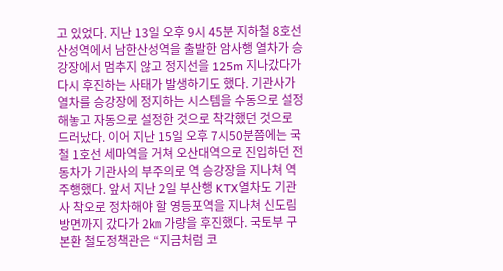고 있었다. 지난 13일 오후 9시 45분 지하철 8호선 산성역에서 남한산성역을 출발한 암사행 열차가 승강장에서 멈추지 않고 정지선을 125m 지나갔다가 다시 후진하는 사태가 발생하기도 했다. 기관사가 열차를 승강장에 정지하는 시스템을 수동으로 설정해놓고 자동으로 설정한 것으로 착각했던 것으로 드러났다. 이어 지난 15일 오후 7시50분쯤에는 국철 1호선 세마역을 거쳐 오산대역으로 진입하던 전동차가 기관사의 부주의로 역 승강장을 지나쳐 역주행했다. 앞서 지난 2일 부산행 KTX열차도 기관사 착오로 정차해야 할 영등포역을 지나쳐 신도림방면까지 갔다가 2㎞ 가량을 후진했다. 국토부 구본환 철도정책관은 “지금처럼 코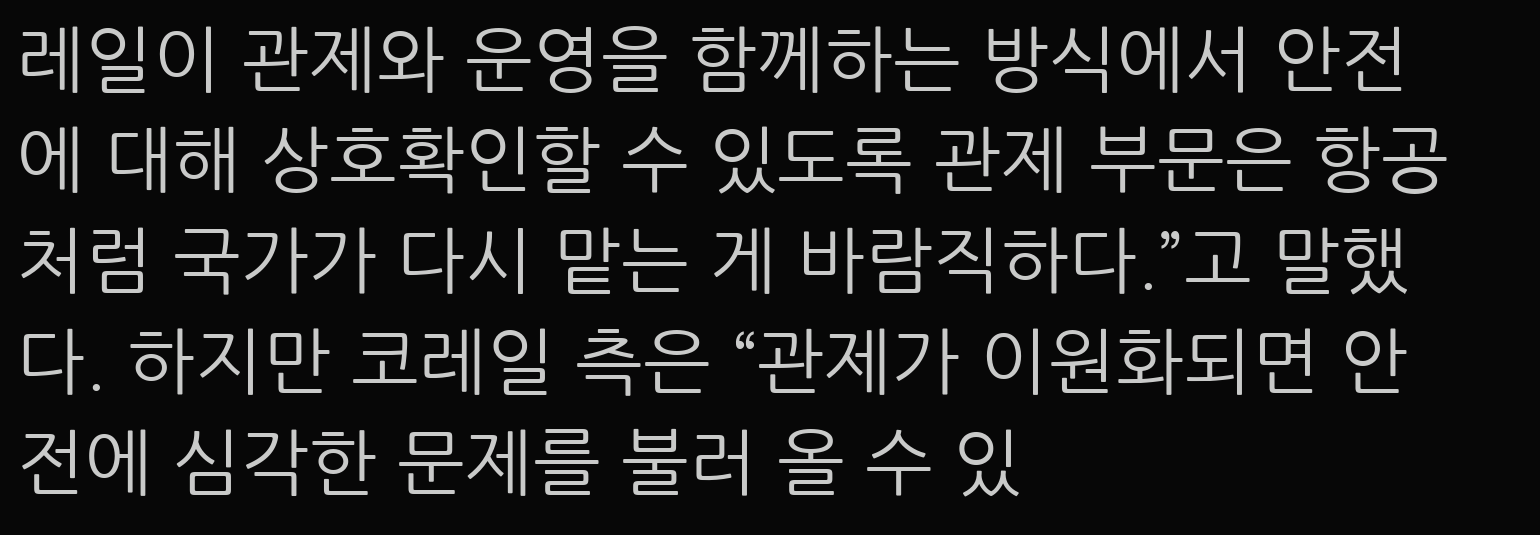레일이 관제와 운영을 함께하는 방식에서 안전에 대해 상호확인할 수 있도록 관제 부문은 항공처럼 국가가 다시 맡는 게 바람직하다.”고 말했다. 하지만 코레일 측은 “관제가 이원화되면 안전에 심각한 문제를 불러 올 수 있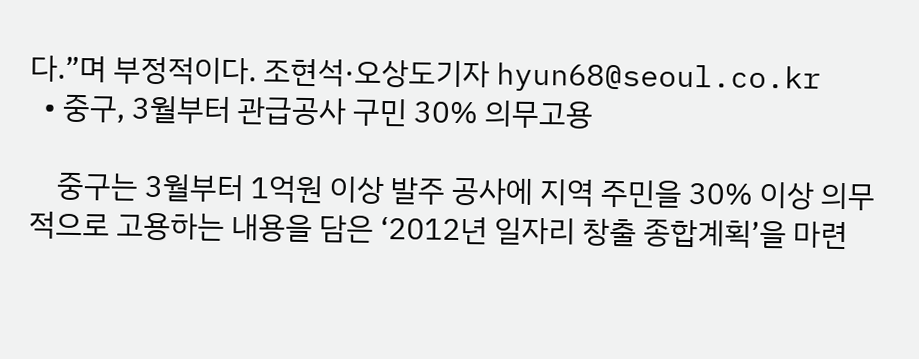다.”며 부정적이다. 조현석·오상도기자 hyun68@seoul.co.kr
  • 중구, 3월부터 관급공사 구민 30% 의무고용

    중구는 3월부터 1억원 이상 발주 공사에 지역 주민을 30% 이상 의무적으로 고용하는 내용을 담은 ‘2012년 일자리 창출 종합계획’을 마련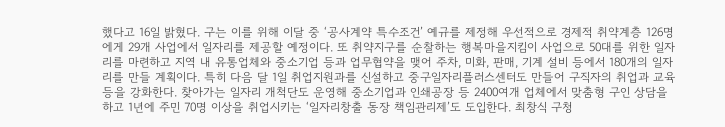했다고 16일 밝혔다. 구는 이를 위해 이달 중 ‘공사계약 특수조건’ 예규를 제정해 우선적으로 경제적 취약계층 126명에게 29개 사업에서 일자리를 제공할 예정이다. 또 취약지구를 순찰하는 행복마을지킴이 사업으로 50대를 위한 일자리를 마련하고 지역 내 유통업체와 중소기업 등과 업무협약을 맺어 주차, 미화, 판매, 기계 설비 등에서 180개의 일자리를 만들 계획이다. 특히 다음 달 1일 취업지원과를 신설하고 중구일자리플러스센터도 만들어 구직자의 취업과 교육 등을 강화한다. 찾아가는 일자리 개척단도 운영해 중소기업과 인쇄공장 등 2400여개 업체에서 맞춤형 구인 상담을 하고 1년에 주민 70명 이상을 취업시키는 ‘일자리창출 동장 책임관리제’도 도입한다. 최창식 구청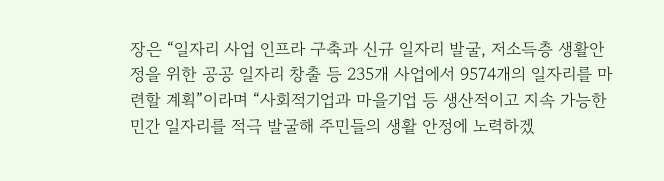장은 “일자리 사업 인프라 구축과 신규 일자리 발굴, 저소득층 생활안정을 위한 공공 일자리 창출 등 235개 사업에서 9574개의 일자리를 마련할 계획”이라며 “사회적기업과 마을기업 등 생산적이고 지속 가능한 민간 일자리를 적극 발굴해 주민들의 생활 안정에 노력하겠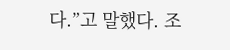다.”고 말했다. 조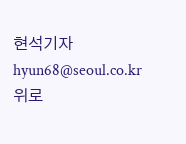현석기자 hyun68@seoul.co.kr
위로